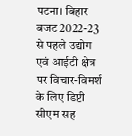पटना। बिहार बजट 2022-23 से पहले उद्योग एवं आईटी क्षेत्र पर विचार-विमर्श के लिए डिप्टी सीएम सह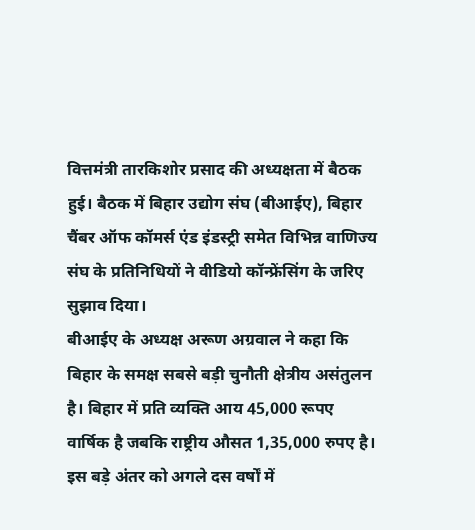वित्तमंत्री तारकिशोर प्रसाद की अध्यक्षता में बैठक हुई। बैठक में बिहार उद्योग संघ (बीआईए), बिहार चैंबर ऑफ कॉमर्स एंड इंडस्ट्री समेत विभिन्न वाणिज्य संघ के प्रतिनिधियों ने वीडियो कॉन्फ्रेंसिंग के जरिए सुझाव दिया।
बीआईए के अध्यक्ष अरूण अग्रवाल ने कहा कि बिहार के समक्ष सबसे बड़ी चुनौती क्षेत्रीय असंतुलन है। बिहार में प्रति व्यक्ति आय 45,000 रूपए वार्षिक है जबकि राष्ट्रीय औसत 1,35,000 रुपए है। इस बड़े अंतर को अगले दस वर्षों में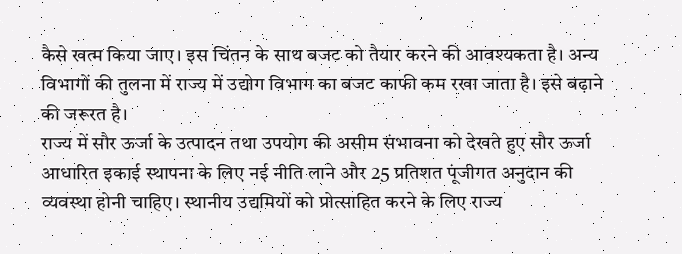कैसे खत्म किया जाए। इस चिंतन के साथ बजट को तैयार करने की आवश्यकता है। अन्य विभागों की तुलना में राज्य में उद्योग विभाग का बजट काफी कम रखा जाता है। इसे बढ़ाने की जरूरत है।
राज्य में सौर ऊर्जा के उत्पादन तथा उपयोग की असीम संभावना को देखते हुए सौर ऊर्जा आधारित इकाई स्थापना के लिए नई नीति लाने और 25 प्रतिशत पूंजीगत अनुदान की व्यवस्था होनी चाहिए। स्थानीय उद्यमियों को प्रोत्साहित करने के लिए राज्य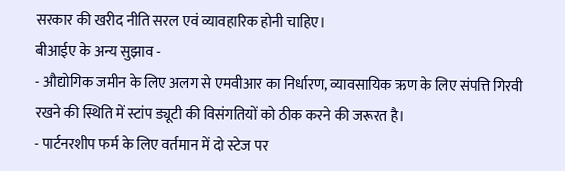सरकार की खरीद नीति सरल एवं व्यावहारिक होनी चाहिए।
बीआईए के अन्य सुझाव -
- औद्योगिक जमीन के लिए अलग से एमवीआर का निर्धारण, व्यावसायिक ऋण के लिए संपत्ति गिरवी रखने की स्थिति में स्टांप ड्यूटी की विसंगतियों को ठीक करने की जरूरत है।
- पार्टनरशीप फर्म के लिए वर्तमान में दो स्टेज पर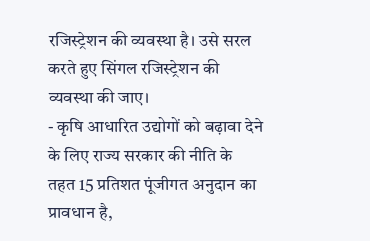रजिस्ट्रेशन की व्यवस्था है। उसे सरल करते हुए सिंगल रजिस्ट्रेशन की व्यवस्था की जाए।
- कृषि आधारित उद्योगों को बढ़ावा देने के लिए राज्य सरकार की नीति के तहत 15 प्रतिशत पूंजीगत अनुदान का प्रावधान है,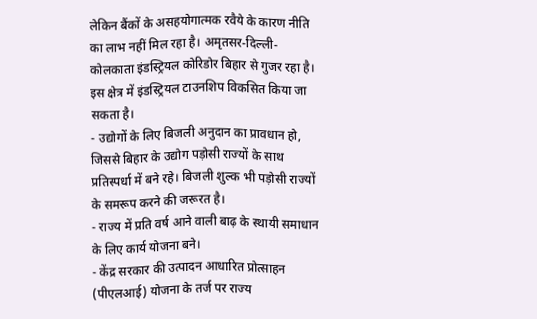लेकिन बैंकों के असहयोगात्मक रवैये के कारण नीति का लाभ नहीं मिल रहा है। अमृतसर-दिल्ली-कोलकाता इंडस्ट्रियल कोरिडोर बिहार से गुजर रहा है। इस क्षेत्र में इंडस्ट्रियल टाउनशिप विकसित किया जा सकता है।
- उद्योगों के लिए बिजली अनुदान का प्रावधान हो, जिससे बिहार के उद्योग पड़ोसी राज्यों के साथ प्रतिस्पर्धा में बने रहे। बिजली शुल्क भी पड़ोसी राज्यों के समरूप करने की जरूरत है।
- राज्य में प्रति वर्ष आने वाली बाढ़ के स्थायी समाधान के लिए कार्य योजना बने।
- केंद्र सरकार की उत्पादन आधारित प्रोत्साहन (पीएलआई) योजना के तर्ज पर राज्य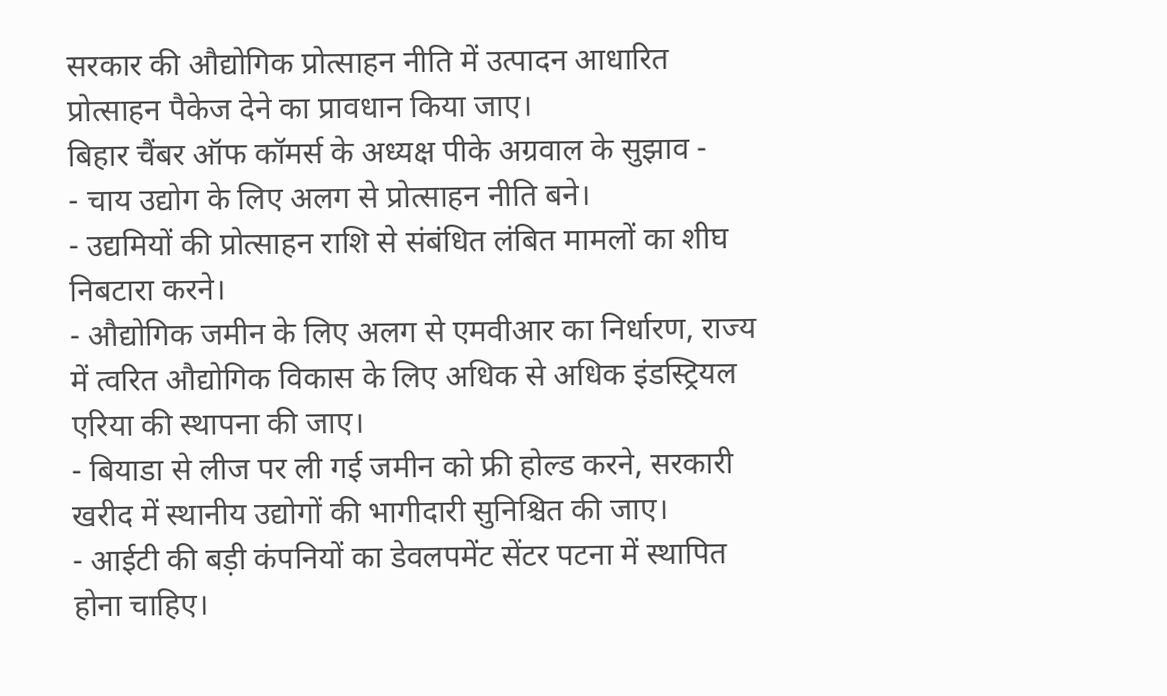सरकार की औद्योगिक प्रोत्साहन नीति में उत्पादन आधारित प्रोत्साहन पैकेज देने का प्रावधान किया जाए।
बिहार चैंबर ऑफ कॉमर्स के अध्यक्ष पीके अग्रवाल के सुझाव -
- चाय उद्योग के लिए अलग से प्रोत्साहन नीति बने।
- उद्यमियों की प्रोत्साहन राशि से संबंधित लंबित मामलों का शीघ निबटारा करने।
- औद्योगिक जमीन के लिए अलग से एमवीआर का निर्धारण, राज्य में त्वरित औद्योगिक विकास के लिए अधिक से अधिक इंडस्ट्रियल एरिया की स्थापना की जाए।
- बियाडा से लीज पर ली गई जमीन को फ्री होल्ड करने, सरकारी खरीद में स्थानीय उद्योगों की भागीदारी सुनिश्चित की जाए।
- आईटी की बड़ी कंपनियों का डेवलपमेंट सेंटर पटना में स्थापित होना चाहिए।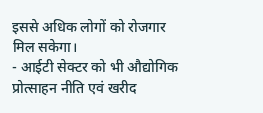इससे अधिक लोगों को रोजगार मिल सकेगा।
- आईटी सेक्टर को भी औद्योगिक प्रोत्साहन नीति एवं खरीद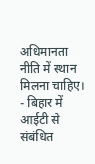अधिमानता नीति में स्थान मिलना चाहिए।
- बिहार में आईटी से संबंधित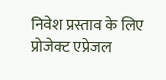निवेश प्रस्ताव के लिए प्रोजेक्ट एप्रेजल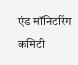एंड मॉनिटरिंग कमिटी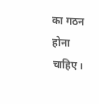का गठन होना चाहिए।